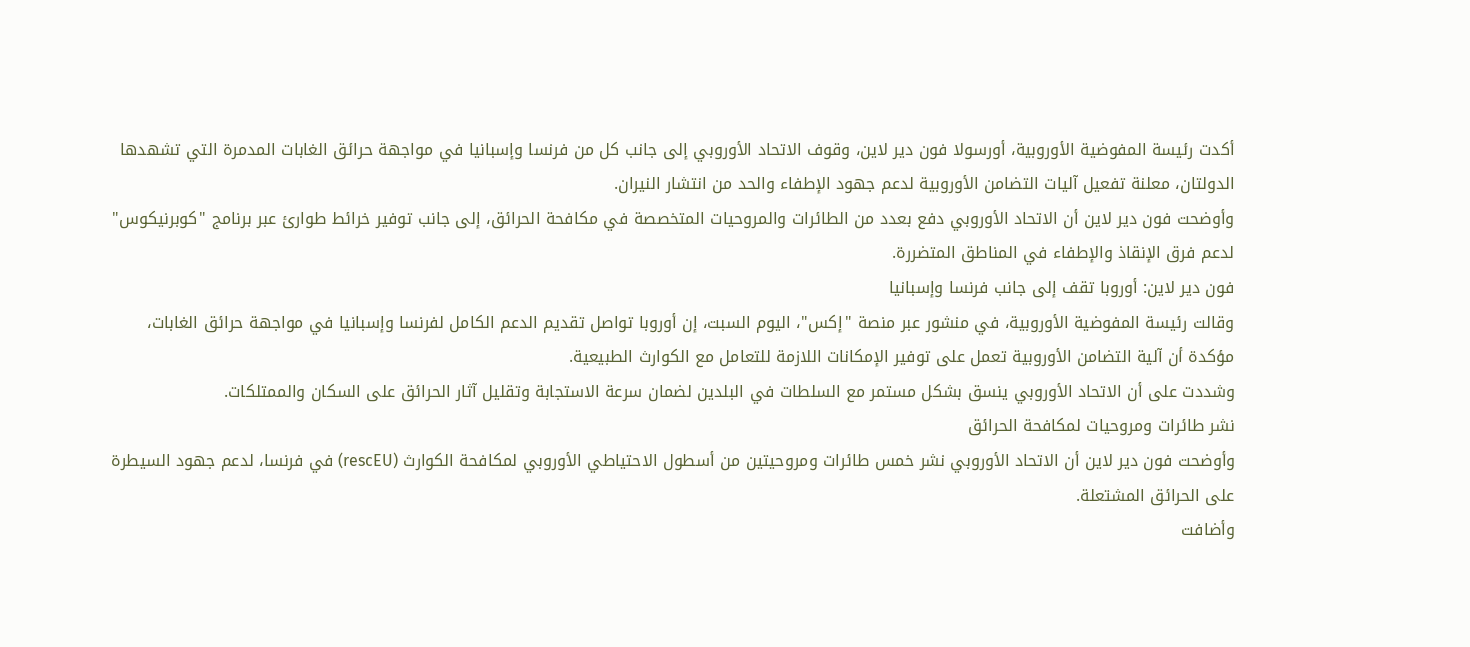أكدت رئيسة المفوضية الأوروبية، أورسولا فون دير لاين، وقوف الاتحاد الأوروبي إلى جانب كل من فرنسا وإسبانيا في مواجهة حرائق الغابات المدمرة التي تشهدها الدولتان، معلنة تفعيل آليات التضامن الأوروبية لدعم جهود الإطفاء والحد من انتشار النيران.
وأوضحت فون دير لاين أن الاتحاد الأوروبي دفع بعدد من الطائرات والمروحيات المتخصصة في مكافحة الحرائق، إلى جانب توفير خرائط طوارئ عبر برنامج "كوبرنيكوس" لدعم فرق الإنقاذ والإطفاء في المناطق المتضررة.
فون دير لاين: أوروبا تقف إلى جانب فرنسا وإسبانيا
وقالت رئيسة المفوضية الأوروبية، في منشور عبر منصة "إكس"، اليوم السبت، إن أوروبا تواصل تقديم الدعم الكامل لفرنسا وإسبانيا في مواجهة حرائق الغابات، مؤكدة أن آلية التضامن الأوروبية تعمل على توفير الإمكانات اللازمة للتعامل مع الكوارث الطبيعية.
وشددت على أن الاتحاد الأوروبي ينسق بشكل مستمر مع السلطات في البلدين لضمان سرعة الاستجابة وتقليل آثار الحرائق على السكان والممتلكات.
نشر طائرات ومروحيات لمكافحة الحرائق
وأوضحت فون دير لاين أن الاتحاد الأوروبي نشر خمس طائرات ومروحيتين من أسطول الاحتياطي الأوروبي لمكافحة الكوارث (rescEU) في فرنسا، لدعم جهود السيطرة على الحرائق المشتعلة.
وأضافت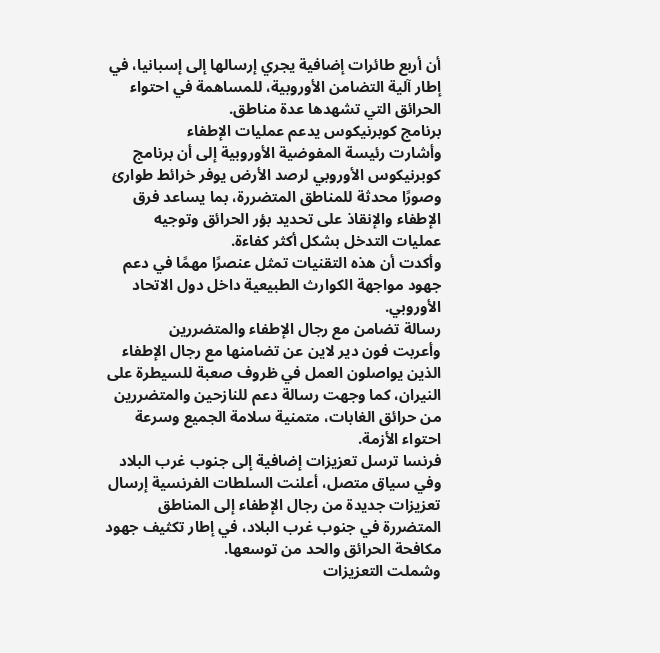أن أربع طائرات إضافية يجري إرسالها إلى إسبانيا، في إطار آلية التضامن الأوروبية، للمساهمة في احتواء الحرائق التي تشهدها عدة مناطق.
برنامج كوبرنيكوس يدعم عمليات الإطفاء
وأشارت رئيسة المفوضية الأوروبية إلى أن برنامج كوبرنيكوس الأوروبي لرصد الأرض يوفر خرائط طوارئ وصورًا محدثة للمناطق المتضررة، بما يساعد فرق الإطفاء والإنقاذ على تحديد بؤر الحرائق وتوجيه عمليات التدخل بشكل أكثر كفاءة.
وأكدت أن هذه التقنيات تمثل عنصرًا مهمًا في دعم جهود مواجهة الكوارث الطبيعية داخل دول الاتحاد الأوروبي.
رسالة تضامن مع رجال الإطفاء والمتضررين
وأعربت فون دير لاين عن تضامنها مع رجال الإطفاء الذين يواصلون العمل في ظروف صعبة للسيطرة على النيران، كما وجهت رسالة دعم للنازحين والمتضررين من حرائق الغابات، متمنية سلامة الجميع وسرعة احتواء الأزمة.
فرنسا ترسل تعزيزات إضافية إلى جنوب غرب البلاد
وفي سياق متصل، أعلنت السلطات الفرنسية إرسال تعزيزات جديدة من رجال الإطفاء إلى المناطق المتضررة في جنوب غرب البلاد، في إطار تكثيف جهود مكافحة الحرائق والحد من توسعها.
وشملت التعزيزات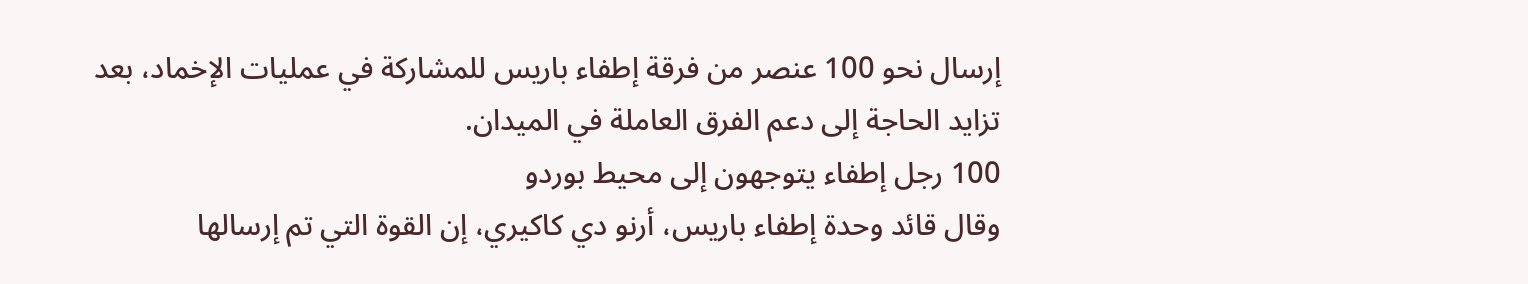إرسال نحو 100 عنصر من فرقة إطفاء باريس للمشاركة في عمليات الإخماد، بعد تزايد الحاجة إلى دعم الفرق العاملة في الميدان.
100 رجل إطفاء يتوجهون إلى محيط بوردو
وقال قائد وحدة إطفاء باريس، أرنو دي كاكيري، إن القوة التي تم إرسالها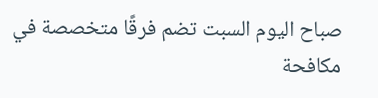صباح اليوم السبت تضم فرقًا متخصصة في مكافحة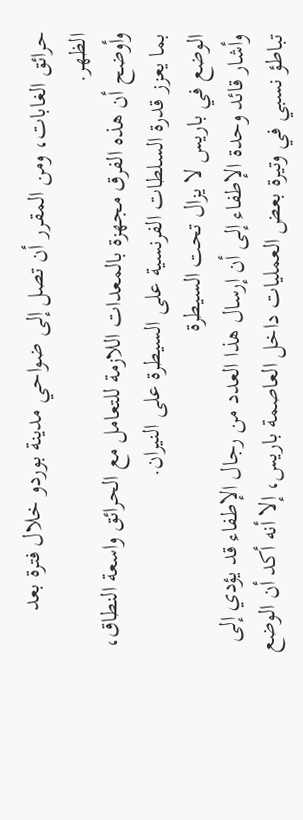حرائق الغابات، ومن المقرر أن تصل إلى ضواحي مدينة بوردو خلال فترة بعد الظهر.
وأوضح أن هذه الفرق مجهزة بالمعدات اللازمة للتعامل مع الحرائق واسعة النطاق، بما يعزز قدرة السلطات الفرنسية على السيطرة على النيران.
الوضع في باريس لا يزال تحت السيطرة
وأشار قائد وحدة الإطفاء إلى أن إرسال هذا العدد من رجال الإطفاء قد يؤدي إلى تباطؤ نسبي في وتيرة بعض العمليات داخل العاصمة باريس، إلا أنه أكد أن الوضع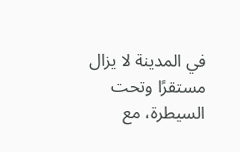في المدينة لا يزال مستقرًا وتحت السيطرة، مع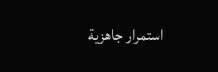استمرار جاهزية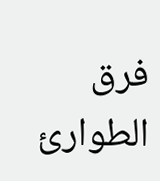فرق الطوارئ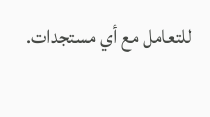للتعامل مع أي مستجدات.